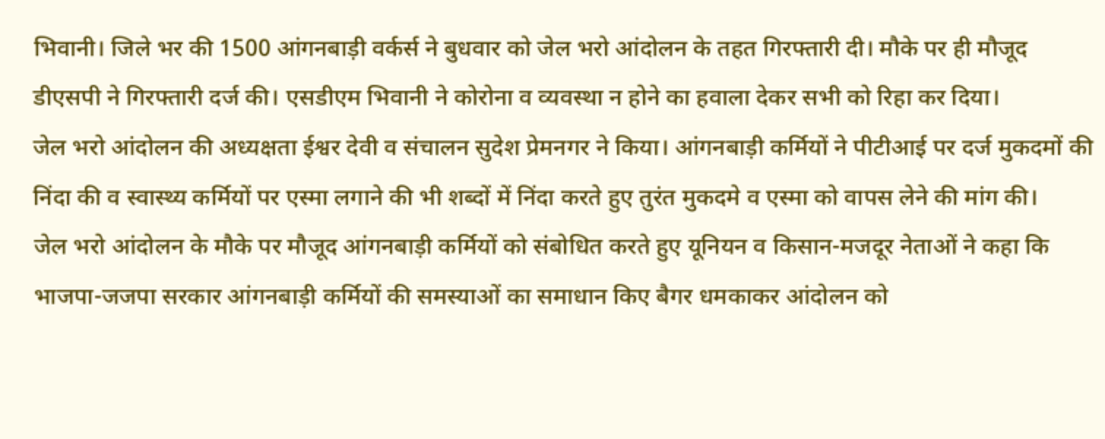भिवानी। जिले भर की 1500 आंगनबाड़ी वर्कर्स ने बुधवार को जेल भरो आंदोलन के तहत गिरफ्तारी दी। मौके पर ही मौजूद डीएसपी ने गिरफ्तारी दर्ज की। एसडीएम भिवानी ने कोरोना व व्यवस्था न होने का हवाला देकर सभी को रिहा कर दिया।
जेल भरो आंदोलन की अध्यक्षता ईश्वर देवी व संचालन सुदेश प्रेमनगर ने किया। आंगनबाड़ी कर्मियों ने पीटीआई पर दर्ज मुकदमों की निंदा की व स्वास्थ्य कर्मियों पर एस्मा लगाने की भी शब्दों में निंदा करते हुए तुरंत मुकदमे व एस्मा को वापस लेने की मांग की।
जेल भरो आंदोलन के मौके पर मौजूद आंगनबाड़ी कर्मियों को संबोधित करते हुए यूनियन व किसान-मजदूर नेताओं ने कहा कि भाजपा-जजपा सरकार आंगनबाड़ी कर्मियों की समस्याओं का समाधान किए बैगर धमकाकर आंदोलन को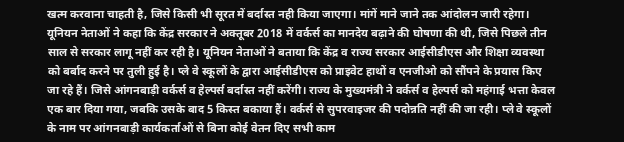खत्म करवाना चाहती है, जिसे किसी भी सूरत में बर्दास्त नही किया जाएगा। मांगें माने जाने तक आंदोलन जारी रहेगा।
यूनियन नेताओं ने कहा कि केंद्र सरकार ने अक्तूबर 2018 में वर्कर्स का मानदेय बढ़ाने की घोषणा की थी, जिसे पिछले तीन साल से सरकार लागू नहीं कर रही है। यूनियन नेताओं ने बताया कि केंद्र व राज्य सरकार आईसीडीएस और शिक्षा व्यवस्था को बर्बाद करने पर तुली हुई है। प्ले वे स्कूलों के द्वारा आईसीडीएस को प्राइवेट हाथों व एनजीओ को सौंपने के प्रयास किए जा रहे हैं। जिसे आंगनबाड़ी वर्कर्स व हेल्पर्स बर्दास्त नहीं करेंगी। राज्य के मुख्यमंत्री ने वर्कर्स व हेल्पर्स को महंगाई भत्ता केवल एक बार दिया गया, जबकि उसके बाद 5 किस्त बकाया हैं। वर्कर्स से सुपरवाइजर की पदोन्नति नहीं की जा रही। प्ले वे स्कूलों के नाम पर आंगनबाड़ी कार्यकर्ताओं से बिना कोई वेतन दिए सभी काम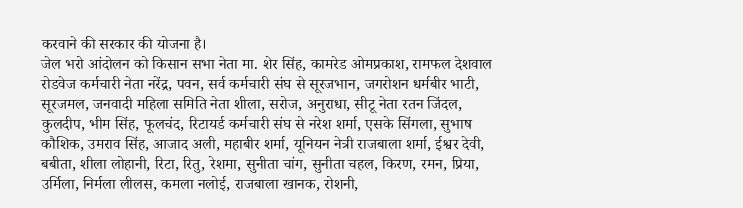करवाने की सरकार की योजना है।
जेल भरो आंदोलन को किसान सभा नेता मा. शेर सिंह, कामरेड ओमप्रकाश, रामफल देशवाल रोडवेज कर्मचारी नेता नरेंद्र, पवन, सर्व कर्मचारी संघ से सूरजभान, जगरोशन धर्मबीर भाटी, सूरजमल, जनवादी महिला समिति नेता शीला, सरोज, अनुराधा, सीटू नेता रतन जिंदल, कुलदीप, भीम सिंह, फूलचंद, रिटायर्ड कर्मचारी संघ से नरेश शर्मा, एसके सिंगला, सुभाष कौशिक, उमराव सिंह, आजाद अली, महाबीर शर्मा, यूनियन नेत्री राजबाला शर्मा, ईश्वर देवी, बबीता, शीला लोहानी, रिटा, रितु, रेशमा, सुनीता चांग, सुनीता चहल, किरण, रमन, प्रिया, उर्मिला, निर्मला लीलस, कमला नलोई, राजबाला खानक, रोशनी,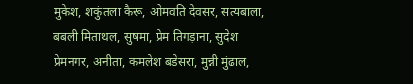मुकेश, शकुंतला कैरू, ओमवति देवसर, सत्यबाला, बबली मिताथल, सुषमा, प्रेम तिगड़ाना, सुदेश प्रेमनगर, अनीता, कमलेश बडेसरा, मुन्नी मुंढाल,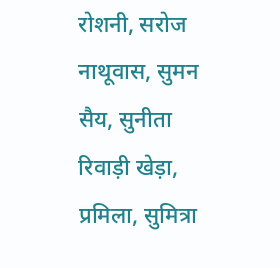रोशनी, सरोज नाथूवास, सुमन सैय, सुनीता रिवाड़ी खेड़ा, प्रमिला, सुमित्रा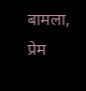बामला, प्रेम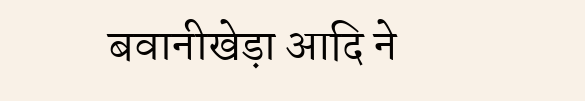बवानीखेड़ा आदि ने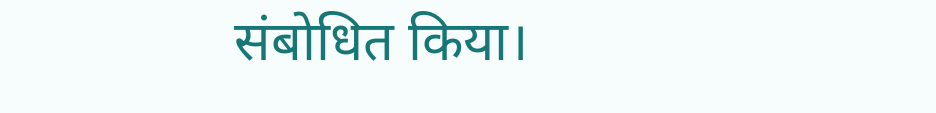संबोधित किया।